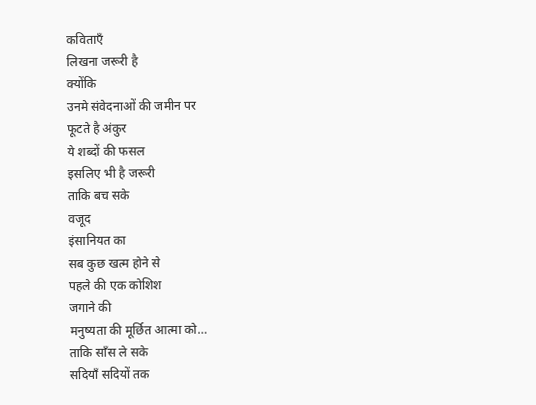कविताएँ
लिखना जरूरी है
क्योंकि
उनमे संवेदनाओं की जमीन पर
फूटते है अंकुर
ये शब्दों की फसल
इसलिए भी है जरूरी
ताकि बच सके
वजूद
इंसानियत का
सब कुछ खत्म होने से
पहले की एक कोशिश
जगाने की
मनुष्यता की मूर्छित आत्मा को…
ताकि साँस ले सके
सदियाँ सदियों तक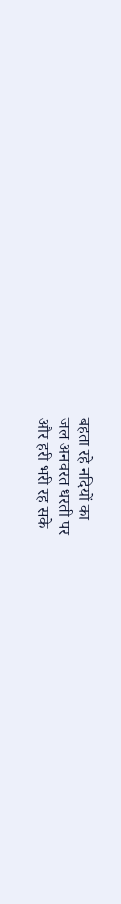बहता रहे नदियों का
जल अनवरत धरती पर
और हरी भरी रह सके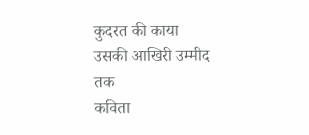कुदरत की काया
उसकी आखिरी उम्मीद तक
कविता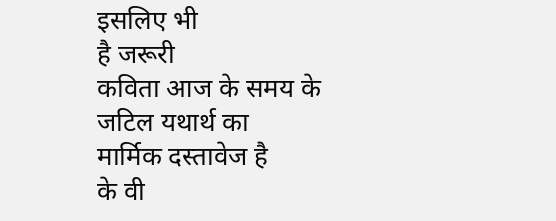इसलिए भी
है जरूरी
कविता आज के समय के
जटिल यथार्थ का
मार्मिक दस्तावेज है
के वी